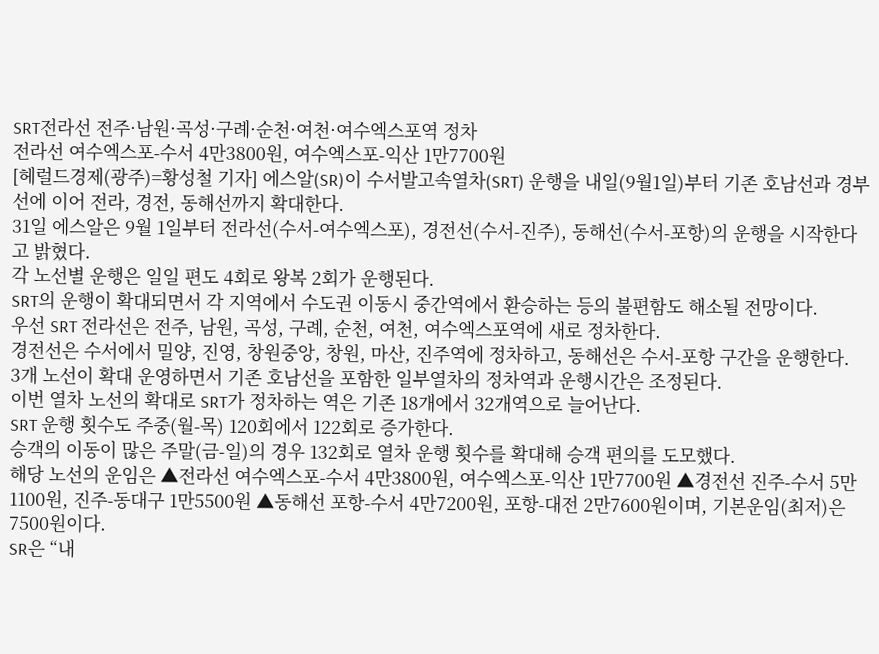SRT전라선 전주·남원·곡성·구례·순천·여천·여수엑스포역 정차
전라선 여수엑스포-수서 4만3800원, 여수엑스포-익산 1만7700원
[헤럴드경제(광주)=황성철 기자] 에스알(SR)이 수서발고속열차(SRT) 운행을 내일(9월1일)부터 기존 호남선과 경부선에 이어 전라, 경전, 동해선까지 확대한다.
31일 에스알은 9월 1일부터 전라선(수서-여수엑스포), 경전선(수서-진주), 동해선(수서-포항)의 운행을 시작한다고 밝혔다.
각 노선별 운행은 일일 편도 4회로 왕복 2회가 운행된다.
SRT의 운행이 확대되면서 각 지역에서 수도권 이동시 중간역에서 환승하는 등의 불편함도 해소될 전망이다.
우선 SRT 전라선은 전주, 남원, 곡성, 구례, 순천, 여천, 여수엑스포역에 새로 정차한다.
경전선은 수서에서 밀양, 진영, 창원중앙, 창원, 마산, 진주역에 정차하고, 동해선은 수서-포항 구간을 운행한다.
3개 노선이 확대 운영하면서 기존 호남선을 포함한 일부열차의 정차역과 운행시간은 조정된다.
이번 열차 노선의 확대로 SRT가 정차하는 역은 기존 18개에서 32개역으로 늘어난다.
SRT 운행 횟수도 주중(월-목) 120회에서 122회로 증가한다.
승객의 이동이 많은 주말(금-일)의 경우 132회로 열차 운행 횟수를 확대해 승객 편의를 도모했다.
해당 노선의 운임은 ▲전라선 여수엑스포-수서 4만3800원, 여수엑스포-익산 1만7700원 ▲경전선 진주-수서 5만1100원, 진주-동대구 1만5500원 ▲동해선 포항-수서 4만7200원, 포항-대전 2만7600원이며, 기본운임(최저)은 7500원이다.
SR은 “내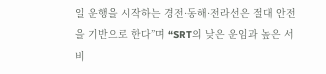일 운행을 시작하는 경전·동해·전라선은 절대 안전을 기반으로 한다”며 “SRT의 낮은 운임과 높은 서비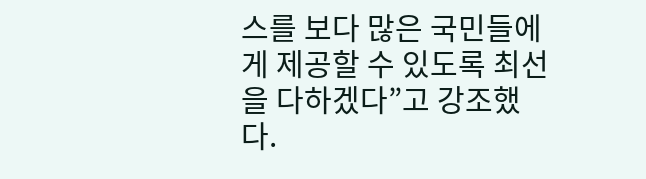스를 보다 많은 국민들에게 제공할 수 있도록 최선을 다하겠다”고 강조했다.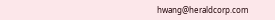hwang@heraldcorp.com